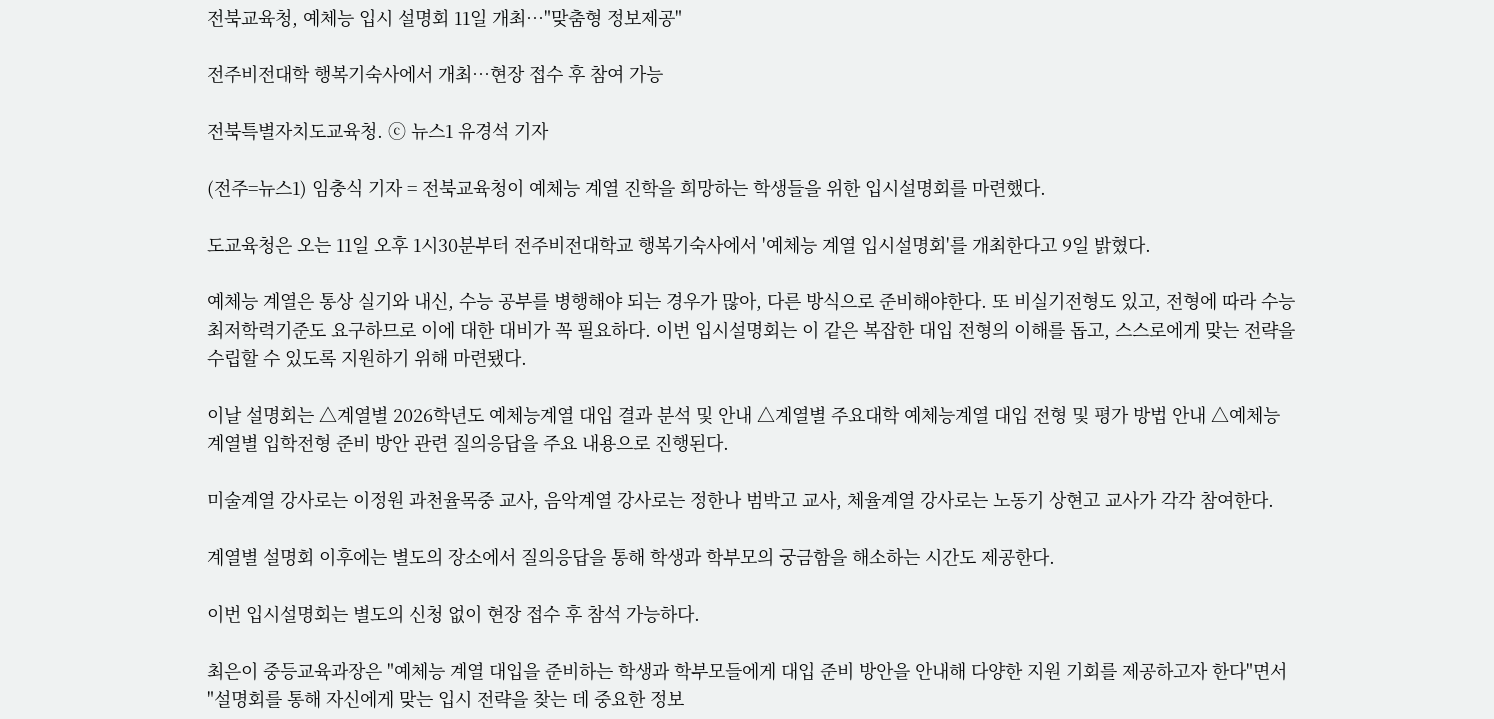전북교육청, 예체능 입시 설명회 11일 개최…"맞춤형 정보제공"

전주비전대학 행복기숙사에서 개최…현장 접수 후 참여 가능

전북특별자치도교육청. ⓒ 뉴스1 유경석 기자

(전주=뉴스1) 임충식 기자 = 전북교육청이 예체능 계열 진학을 희망하는 학생들을 위한 입시설명회를 마련했다.

도교육청은 오는 11일 오후 1시30분부터 전주비전대학교 행복기숙사에서 '예체능 계열 입시설명회'를 개최한다고 9일 밝혔다.

예체능 계열은 통상 실기와 내신, 수능 공부를 병행해야 되는 경우가 많아, 다른 방식으로 준비해야한다. 또 비실기전형도 있고, 전형에 따라 수능 최저학력기준도 요구하므로 이에 대한 대비가 꼭 필요하다. 이번 입시설명회는 이 같은 복잡한 대입 전형의 이해를 돕고, 스스로에게 맞는 전략을 수립할 수 있도록 지원하기 위해 마련됐다.

이날 설명회는 △계열별 2026학년도 예체능계열 대입 결과 분석 및 안내 △계열별 주요대학 예체능계열 대입 전형 및 평가 방법 안내 △예체능 계열별 입학전형 준비 방안 관련 질의응답을 주요 내용으로 진행된다.

미술계열 강사로는 이정원 과천율목중 교사, 음악계열 강사로는 정한나 범박고 교사, 체율계열 강사로는 노동기 상현고 교사가 각각 참여한다.

계열별 설명회 이후에는 별도의 장소에서 질의응답을 통해 학생과 학부모의 궁금함을 해소하는 시간도 제공한다.

이번 입시설명회는 별도의 신청 없이 현장 접수 후 참석 가능하다.

최은이 중등교육과장은 "예체능 계열 대입을 준비하는 학생과 학부모들에게 대입 준비 방안을 안내해 다양한 지원 기회를 제공하고자 한다"면서 "설명회를 통해 자신에게 맞는 입시 전략을 찾는 데 중요한 정보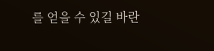를 얻을 수 있길 바란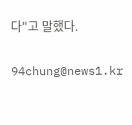다"고 말했다.

94chung@news1.kr